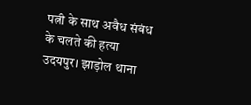पत्नी के साथ अवैध संबंध के चलते की हत्या
उदयपुर। झाड़ोल थाना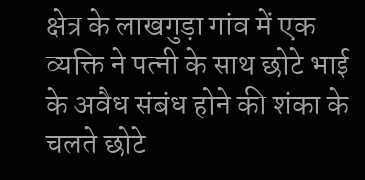क्षेत्र के लाखगुड़ा गांव में एक व्यक्ति ने पत्नी के साथ छोटे भाई के अवैध संबंध होने की शंका के चलते छोटे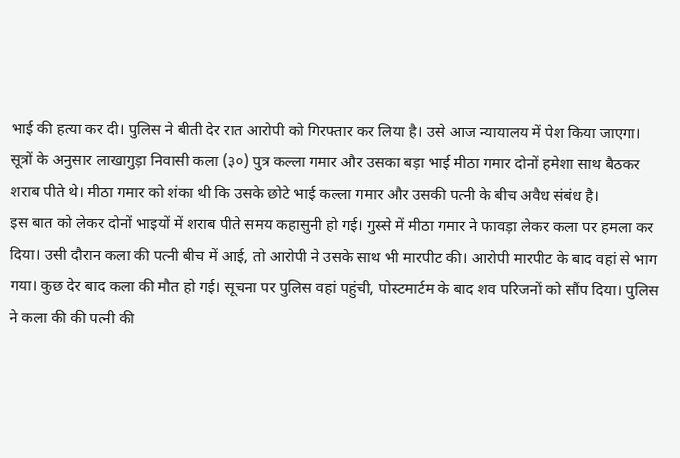भाई की हत्या कर दी। पुलिस ने बीती देर रात आरोपी को गिरफ्तार कर लिया है। उसे आज न्यायालय में पेश किया जाएगा।
सूत्रों के अनुसार लाखागुड़ा निवासी कला (३०) पुत्र कल्ला गमार और उसका बड़ा भाई मीठा गमार दोनों हमेशा साथ बैठकर शराब पीते थे। मीठा गमार को शंका थी कि उसके छोटे भाई कल्ला गमार और उसकी पत्नी के बीच अवैध संबंध है।
इस बात को लेकर दोनों भाइयों में शराब पीते समय कहासुनी हो गई। गुस्से में मीठा गमार ने फावड़ा लेकर कला पर हमला कर दिया। उसी दौरान कला की पत्नी बीच में आई, तो आरोपी ने उसके साथ भी मारपीट की। आरोपी मारपीट के बाद वहां से भाग गया। कुछ देर बाद कला की मौत हो गई। सूचना पर पुलिस वहां पहुंची, पोस्टमार्टम के बाद शव परिजनों को सौंप दिया। पुलिस ने कला की की पत्नी की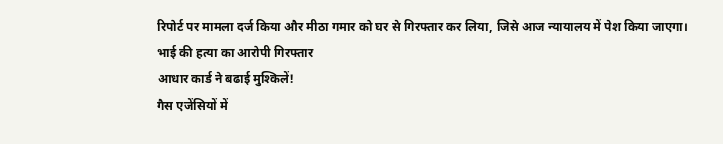रिपोर्ट पर मामला दर्ज किया और मीठा गमार को घर से गिरफ्तार कर लिया, जिसे आज न्यायालय में पेश किया जाएगा।
भाई की हत्या का आरोपी गिरफ्तार
आधार कार्ड ने बढाई मुश्किलें!
गैस एजेंसियों में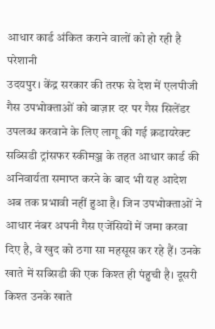आधार कार्ड अंकित कराने वालों को हो रही है परेशानी
उदयपुर। केंद्र सरकार की तरफ से देश में एलपीजी गैस उपभोक्ताओं को बाज़ार दर पर गैस सिलेंडर उपलब्ध करवाने के लिए लागू की गई क्रडायरेक्ट सब्सिडी ट्रांसफर स्कीमञ्ज के तहत आधार कार्ड की अनिवार्यता समाप्त करने के बाद भी यह आदेश अब तक प्रभावी नहीं हुआ है। जिन उपभोक्ताओं ने आधार नंबर अपनी गैस एजेंसियों में जमा करवा दिए है, वे खुद को ठगा सा महसूस कर रहे हैं। उनके खाते में सब्सिडी की एक किश्त ही पंहुची है। दूसरी किश्त उनके खाते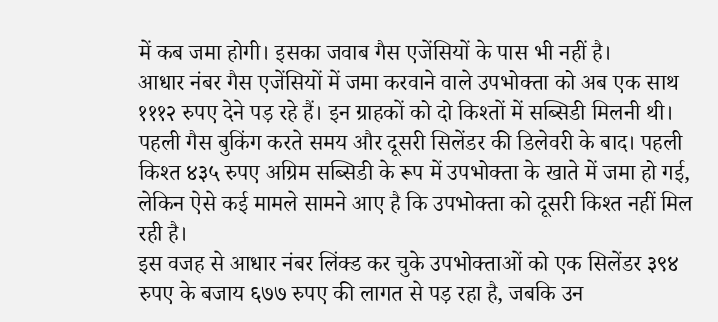में कब जमा होगी। इसका जवाब गैस एजेंसियों के पास भी नहीं है।
आधार नंबर गैस एजेंसियों में जमा करवाने वाले उपभोक्ता को अब एक साथ १११२ रुपए देने पड़ रहे हैं। इन ग्राहकों को दो किश्तों में सब्सिडी मिलनी थी। पहली गैस बुकिंग करते समय और दूसरी सिलेंडर की डिलेवरी के बाद। पहली किश्त ४३५ रुपए अग्रिम सब्सिडी के रूप में उपभोक्ता के खाते में जमा हो गई, लेकिन ऐसे कई मामले सामने आए है कि उपभोक्ता को दूसरी किश्त नहीं मिल रही है।
इस वजह से आधार नंबर लिंक्ड कर चुके उपभोक्ताओं को एक सिलेंडर ३९४ रुपए के बजाय ६७७ रुपए की लागत से पड़ रहा है, जबकि उन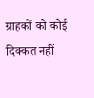ग्राहकों को कोई दिक्कत नहीं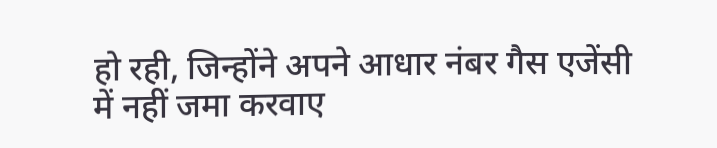हो रही, जिन्होंने अपने आधार नंबर गैस एजेंसी में नहीं जमा करवाए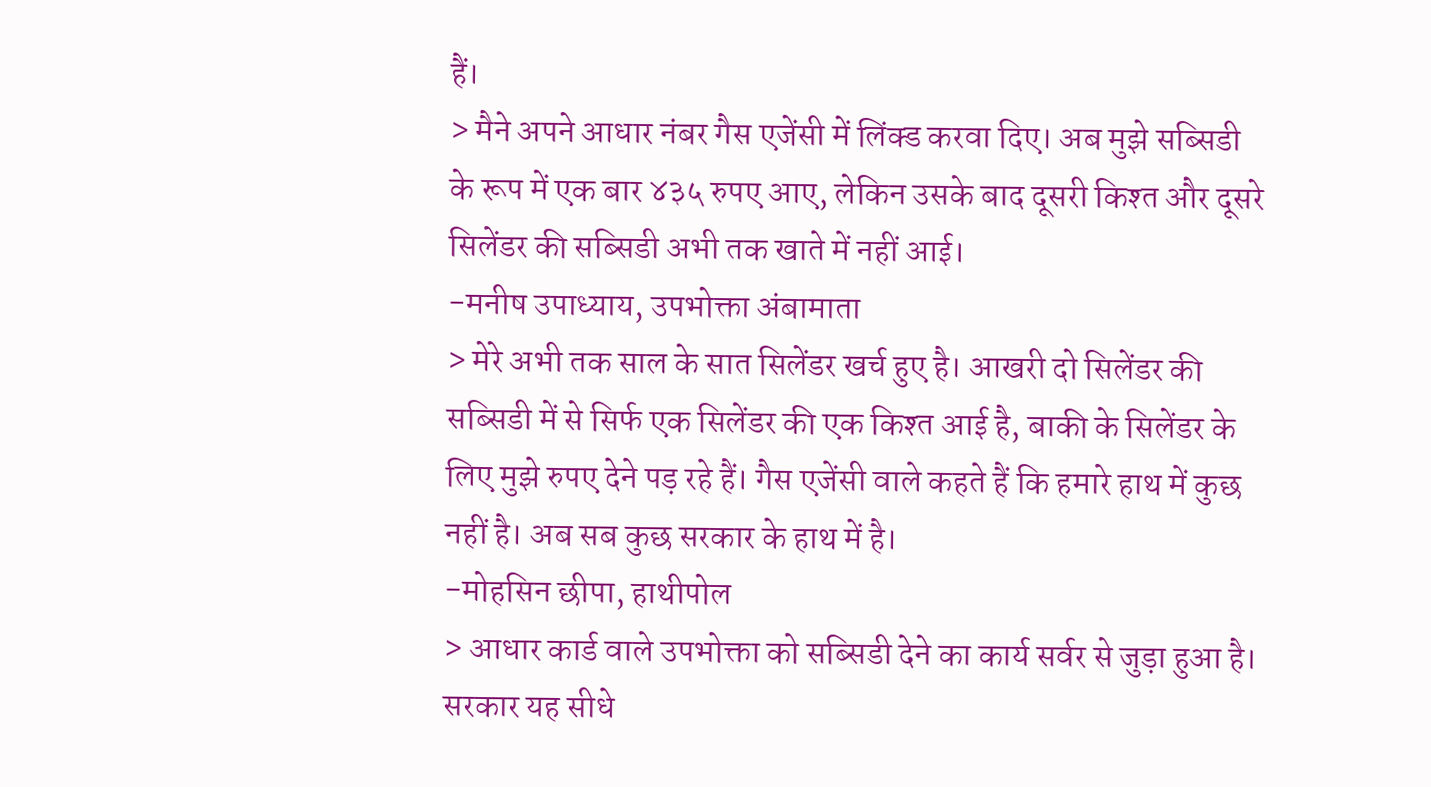हैं।
> मैने अपने आधार नंबर गैस एजेंसी में लिंक्ड करवा दिए। अब मुझे सब्सिडी के रूप में एक बार ४३५ रुपए आए, लेकिन उसके बाद दूसरी किश्त और दूसरे सिलेंडर की सब्सिडी अभी तक खाते में नहीं आई।
-मनीष उपाध्याय, उपभोक्ता अंबामाता
> मेरे अभी तक साल के सात सिलेंडर खर्च हुए है। आखरी दो सिलेंडर की सब्सिडी में से सिर्फ एक सिलेंडर की एक किश्त आई है, बाकी के सिलेंडर के लिए मुझे रुपए देने पड़ रहे हैं। गैस एजेंसी वाले कहते हैं कि हमारे हाथ में कुछ नहीं है। अब सब कुछ सरकार के हाथ में है।
-मोहसिन छीपा, हाथीपोल
> आधार कार्ड वाले उपभोक्ता को सब्सिडी देने का कार्य सर्वर से जुड़ा हुआ है। सरकार यह सीधे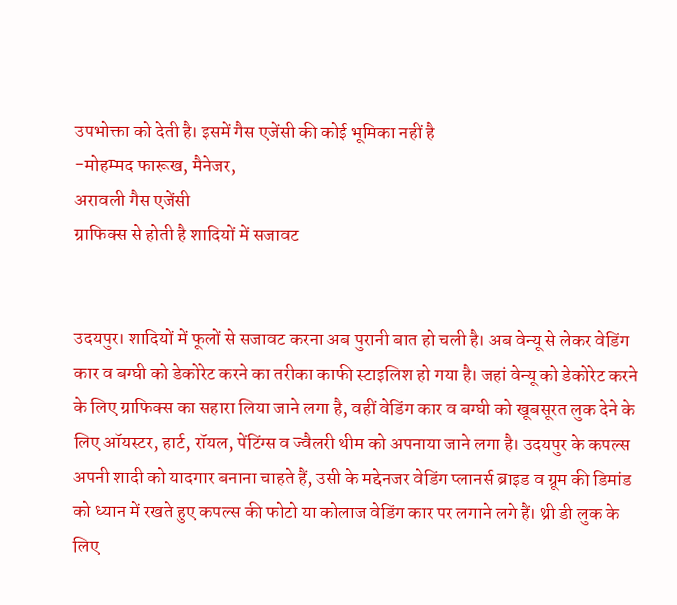उपभोक्ता को देती है। इसमें गैस एजेंसी की कोई भूमिका नहीं है
-मोहम्मद फारूख, मैनेजर,
अरावली गैस एजेंसी
ग्राफिक्स से होती है शादियों में सजावट


उदयपुर। शादियों में फूलों से सजावट करना अब पुरानी बात हो चली है। अब वेन्यू से लेकर वेडिंग कार व बग्घी को डेकोरेट करने का तरीका काफी स्टाइलिश हो गया है। जहां वेन्यू को डेकोरेट करने के लिए ग्राफिक्स का सहारा लिया जाने लगा है, वहीं वेडिंग कार व बग्घी को खूबसूरत लुक देने के लिए ऑयस्टर, हार्ट, रॉयल, पेंटिंग्स व ज्वैलरी थीम को अपनाया जाने लगा है। उदयपुर के कपल्स अपनी शादी को यादगार बनाना चाहते हैं, उसी के मद्देनजर वेडिंग प्लानर्स ब्राइड व ग्रूम की डिमांड को ध्यान में रखते हुए कपल्स की फोटो या कोलाज वेडिंग कार पर लगाने लगे हैं। थ्री डी लुक के लिए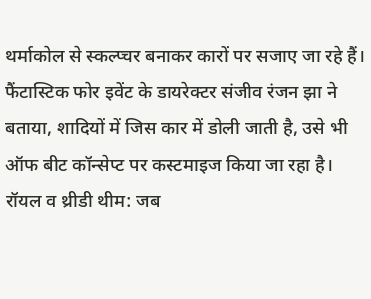थर्माकोल से स्कल्प्चर बनाकर कारों पर सजाए जा रहे हैं। फैंटास्टिक फोर इवेंट के डायरेक्टर संजीव रंजन झा ने बताया, शादियों में जिस कार में डोली जाती है, उसे भी ऑफ बीट कॉन्सेप्ट पर कस्टमाइज किया जा रहा है।
रॉयल व थ्रीडी थीम: जब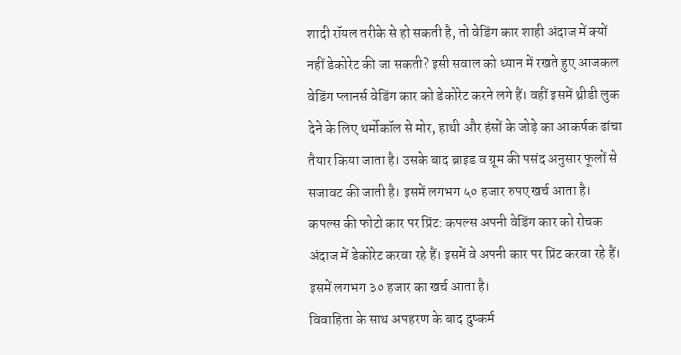शादी रॉयल तरीके से हो सकती है, तो वेडिंग कार शाही अंदाज में क्यों नहीं डेकोरेट की जा सकती? इसी सवाल को ध्यान में रखते हुए आजकल वेडिंग प्लानर्स वेडिंग कार को डेकोरेट करने लगे हैं। वहीं इसमें थ्रीडी लुक देने के लिए थर्मोकॉल से मोर, हाथी और हंसों के जोड़े का आकर्षक ढांचा तैयार किया जाता है। उसके बाद ब्राइड व ग्रूम की पसंद अनुसार फूलों से सजावट की जाती है। इसमें लगभग ५० हजार रुपए खर्च आता है।
कपल्स की फोटो कार पर प्रिंट: कपल्स अपनी वेडिंग कार को रोचक अंदाज में डेकोरेट करवा रहे हैं। इसमें वे अपनी कार पर प्रिंट करवा रहे हैं। इसमें लगभग ३० हजार का खर्च आता है।
विवाहिता के साथ अपहरण के बाद दुष्कर्म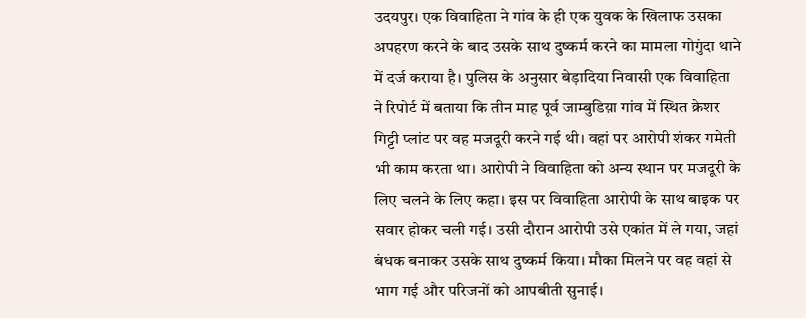उदयपुर। एक विवाहिता ने गांव के ही एक युवक के खिलाफ उसका अपहरण करने के बाद उसके साथ दुष्कर्म करने का मामला गोगुंदा थाने में दर्ज कराया है। पुलिस के अनुसार बेड़ादिया निवासी एक विवाहिता ने रिपोर्ट में बताया कि तीन माह पूर्व जाम्बुडिय़ा गांव में स्थित क्रेशर गिट्टी प्लांट पर वह मजदूरी करने गई थी। वहां पर आरोपी शंकर गमेती भी काम करता था। आरोपी ने विवाहिता को अन्य स्थान पर मजदूरी के लिए चलने के लिए कहा। इस पर विवाहिता आरोपी के साथ बाइक पर सवार होकर चली गई। उसी दौरान आरोपी उसे एकांत में ले गया, जहां बंधक बनाकर उसके साथ दुष्कर्म किया। मौका मिलने पर वह वहां से भाग गई और परिजनों को आपबीती सुनाई।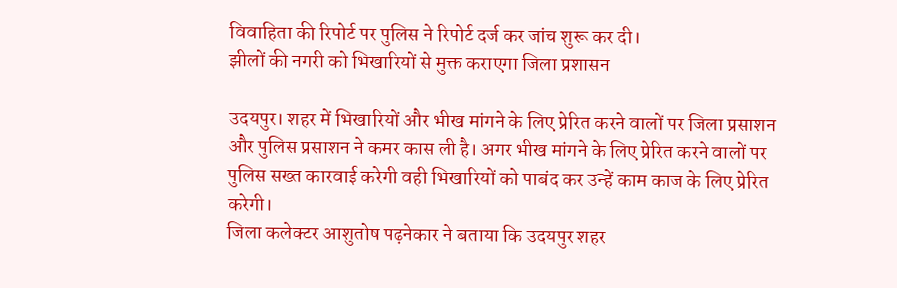विवाहिता की रिपोर्ट पर पुलिस ने रिपोर्ट दर्ज कर जांच शुरू कर दी।
झीलों की नगरी को भिखारियों से मुक्त कराएगा जिला प्रशासन

उदयपुर। शहर में भिखारियों और भीख मांगने के लिए प्रेरित करने वालों पर जिला प्रसाशन और पुलिस प्रसाशन ने कमर कास ली है। अगर भीख मांगने के लिए प्रेरित करने वालों पर पुलिस सख्त कारवाई करेगी वही भिखारियों को पाबंद कर उन्हें काम काज के लिए प्रेरित करेगी।
जिला कलेक्टर आशुतोष पढ़नेकार ने बताया कि उदयपुर शहर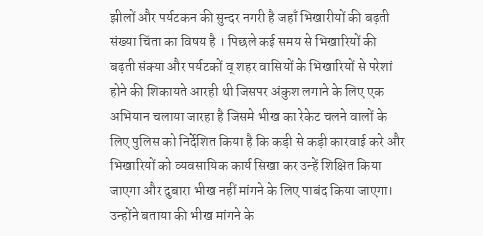झीलों और पर्यटकन की सुन्दर नगरी है जहाँ भिखारीयों की बढ़ती संख्या चिंता का विषय है । पिछले कई समय से भिखारियों की बढ़ती संक्या और पर्यटकों व् शहर वासियों के भिखारियों से परेशां होने की शिकायते आरही थी जिसपर अंकुश लगाने के लिए एक अभियान चलाया जारहा है जिसमे भीख का रेकेट चलने वालों के लिए पुलिस को निर्देशित किया है कि कड़ी से कड़ी कारवाई करे और भिखारियों को व्यवसायिक कार्य सिखा कर उन्हें शिक्षित किया जाएगा और दुबारा भीख नहीं मांगने के लिए पाबंद किया जाएगा। उन्होंने बताया की भीख मांगने के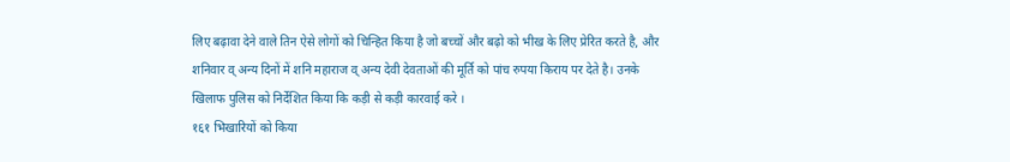लिए बढ़ावा देने वाले तिन ऐसे लोगों को चिन्हित किया है जो बच्चों और बढ़ो को भीख के लिए प्रेरित करते है, और शनिवार व् अन्य दिनों में शनि महाराज व् अन्य देवी देवताओं की मूर्ति को पांच रुपया किराय पर देते है। उनके खिलाफ पुलिस को निर्देशित किया कि कड़ी से कड़ी कारवाई करे ।
१६१ भिखारियों को किया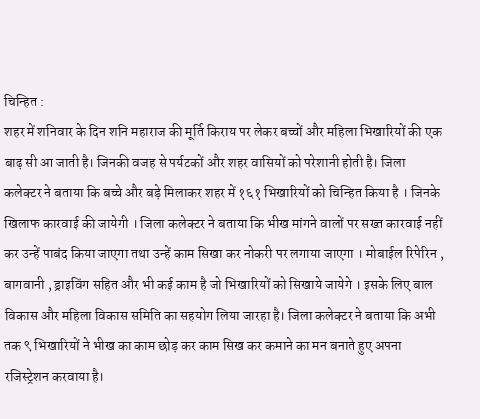चिन्हित :
शहर में शनिवार के दिन शनि महाराज की मूर्ति किराय पर लेकर बच्चों और महिला भिखारियों की एक बाढ़ सी आ जाती है। जिनकी वजह से पर्यटकों और शहर वासियों को परेशानी होती है। जिला कलेक्टर ने बताया कि बच्चे और बड़े मिलाकर शहर में १६१ भिखारियों को चिन्हित किया है । जिनके खिलाफ कारवाई की जायेगी । जिला कलेक्टर ने बताया कि भीख मांगने वालों पर सख्त कारवाई नहीं कर उन्हें पाबंद किया जाएगा तथा उन्हें काम सिखा कर नोकरी पर लगाया जाएगा । मोबाईल रिपेरिन , बागवानी , ड्राइविंग सहित और भी कई काम है जो भिखारियों को सिखाये जायेगे । इसके लिए बाल विकास और महिला विकास समिति का सहयोग लिया जारहा है। जिला कलेक्टर ने बताया कि अभी तक ९ भिखारियों ने भीख का काम छोड़ कर काम सिख कर कमाने का मन बनाते हुए अपना रजिस्ट्रेशन करवाया है।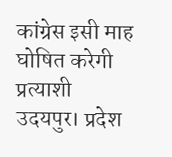कांग्रेस इसी माह घोषित करेगी प्रत्याशी
उदयपुर। प्रदेश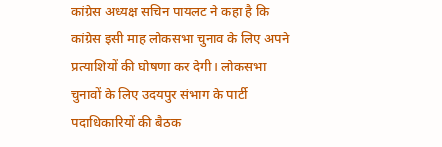कांग्रेस अध्यक्ष सचिन पायलट ने कहा है कि कांग्रेस इसी माह लोकसभा चुनाव के लिए अपने प्रत्याशियों की घोषणा कर देगी। लोकसभा चुनावों के लिए उदयपुर संभाग के पार्टी पदाधिकारियों की बैठक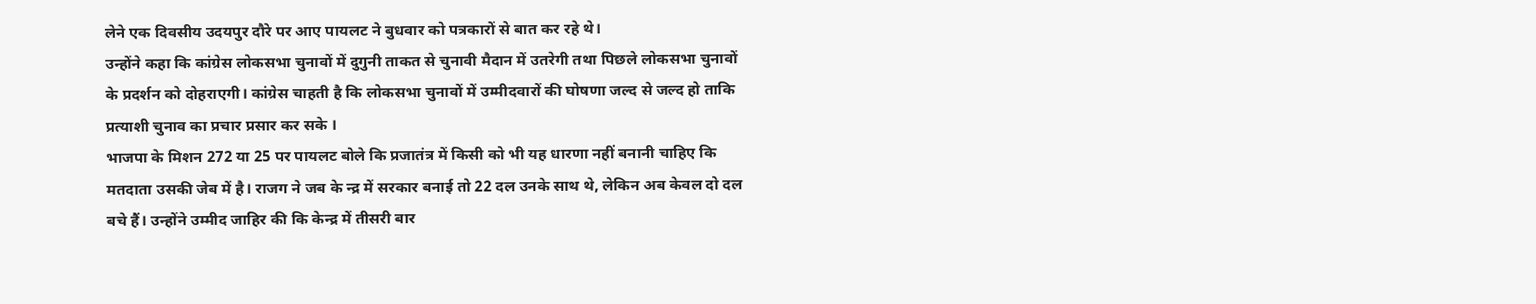लेने एक दिवसीय उदयपुर दौरे पर आए पायलट ने बुधवार को पत्रकारों से बात कर रहे थे।
उन्होंने कहा कि कांग्रेस लोकसभा चुनावों में दुगुनी ताकत से चुनावी मैदान में उतरेगी तथा पिछले लोकसभा चुनावों के प्रदर्शन को दोहराएगी। कांग्रेस चाहती है कि लोकसभा चुनावों में उम्मीदवारों की घोषणा जल्द से जल्द हो ताकि प्रत्याशी चुनाव का प्रचार प्रसार कर सके ।
भाजपा के मिशन 272 या 25 पर पायलट बोले कि प्रजातंत्र में किसी को भी यह धारणा नहीं बनानी चाहिए कि मतदाता उसकी जेब में है। राजग ने जब के न्द्र में सरकार बनाई तो 22 दल उनके साथ थे, लेकिन अब केवल दो दल बचे हैं। उन्होंने उम्मीद जाहिर की कि केन्द्र में तीसरी बार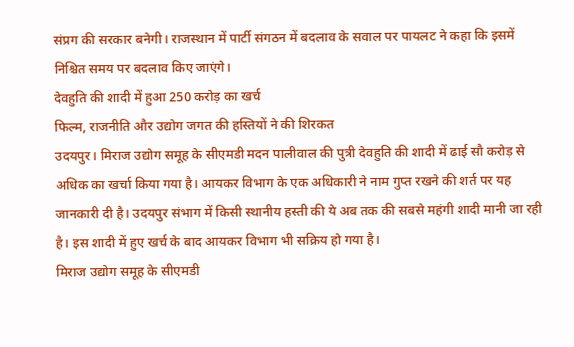संप्रग की सरकार बनेगी। राजस्थान में पार्टी संगठन में बदलाव के सवाल पर पायलट ने कहा कि इसमें निश्चित समय पर बदलाव किए जाएंगे।
देवहुति की शादी में हुआ 250 करोड़ का खर्च
फिल्म, राजनीति और उद्योग जगत की हस्तियों ने की शिरकत
उदयपुर। मिराज उद्योग समूह के सीएमडी मदन पालीवाल की पुत्री देवहुति की शादी में ढाई सौ करोड़ से अधिक का खर्चा किया गया है। आयकर विभाग के एक अधिकारी ने नाम गुप्त रखने की शर्त पर यह जानकारी दी है। उदयपुर संभाग में किसी स्थानीय हस्ती की ये अब तक की सबसे महंगी शादी मानी जा रही है। इस शादी में हुए खर्च के बाद आयकर विभाग भी सक्रिय हो गया है।
मिराज उद्योग समूह के सीएमडी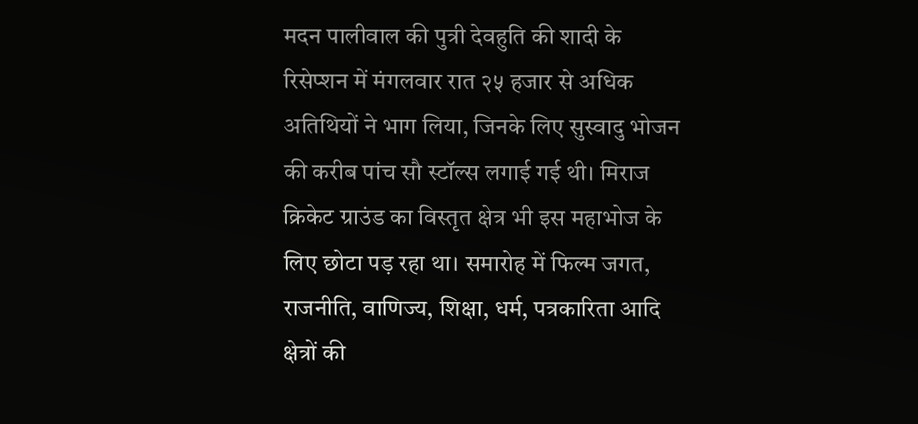मदन पालीवाल की पुत्री देवहुति की शादी के रिसेप्शन में मंगलवार रात २५ हजार से अधिक अतिथियों ने भाग लिया, जिनके लिए सुस्वादु भोजन की करीब पांच सौ स्टॉल्स लगाई गई थी। मिराज क्रिकेट ग्राउंड का विस्तृत क्षेत्र भी इस महाभोज के लिए छोटा पड़ रहा था। समारोह में फिल्म जगत, राजनीति, वाणिज्य, शिक्षा, धर्म, पत्रकारिता आदि क्षेत्रों की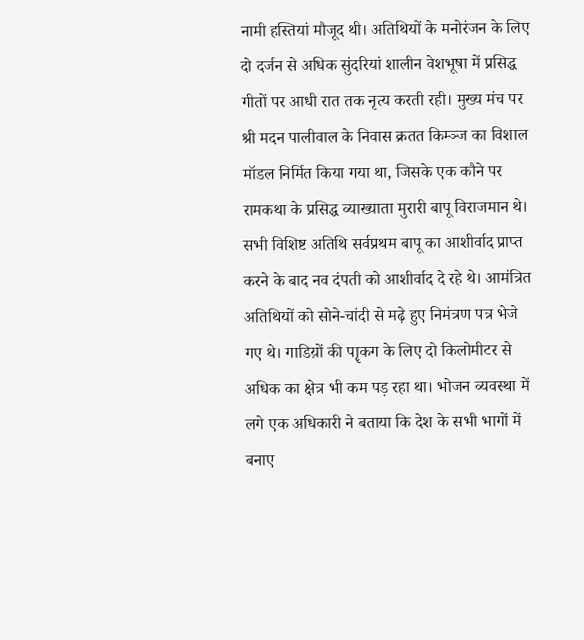नामी हस्तियां मौजूद थी। अतिथियों के मनोरंजन के लिए दो दर्जन से अधिक सुंदरियां शालीन वेशभूषा में प्रसिद्ध गीतों पर आधी रात तक नृत्य करती रही। मुख्य मंच पर श्री मदन पालीवाल के निवास क्रतत किम्ञ्ज का विशाल मॉडल निर्मित किया गया था, जिसके एक कौने पर रामकथा के प्रसिद्ध व्याख्याता मुरारी बापू विराजमान थे। सभी विशिष्ट अतिथि सर्वप्रथम बापू का आशीर्वाद प्राप्त करने के बाद नव दंपती को आशीर्वाद दे रहे थे। आमंत्रित अतिथियों को सोने-चांदी से मढ़े हुए निमंत्रण पत्र भेजे गए थे। गाडिय़ों की पाॄकग के लिए दो किलोमीटर से अधिक का क्षेत्र भी कम पड़ रहा था। भोजन व्यवस्था में लगे एक अधिकारी ने बताया कि देश के सभी भागों में बनाए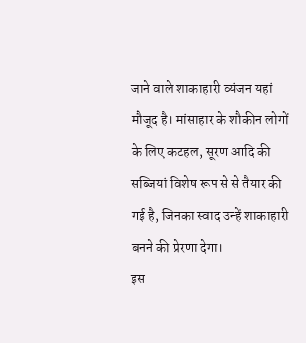जाने वाले शाकाहारी व्यंजन यहां मौजूद है। मांसाहार के शौकीन लोगों के लिए कटहल, सूरण आदि की सब्जियां विशेष रूप से से तैयार की गई है, जिनका स्वाद उन्हें शाकाहारी बनने की प्रेरणा देगा।
इस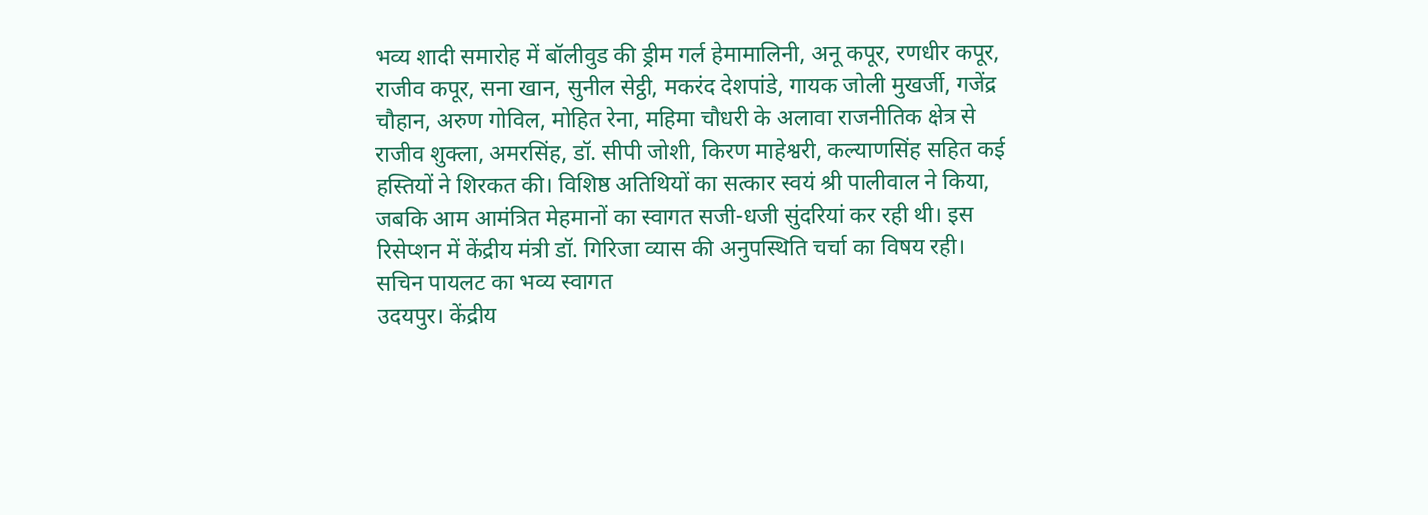भव्य शादी समारोह में बॉलीवुड की ड्रीम गर्ल हेमामालिनी, अनू कपूर, रणधीर कपूर, राजीव कपूर, सना खान, सुनील सेट्ठी, मकरंद देशपांडे, गायक जोली मुखर्जी, गजेंद्र चौहान, अरुण गोविल, मोहित रेना, महिमा चौधरी के अलावा राजनीतिक क्षेत्र से राजीव शुक्ला, अमरसिंह, डॉ. सीपी जोशी, किरण माहेश्वरी, कल्याणसिंह सहित कई हस्तियों ने शिरकत की। विशिष्ठ अतिथियों का सत्कार स्वयं श्री पालीवाल ने किया, जबकि आम आमंत्रित मेहमानों का स्वागत सजी-धजी सुंदरियां कर रही थी। इस रिसेप्शन में केंद्रीय मंत्री डॉ. गिरिजा व्यास की अनुपस्थिति चर्चा का विषय रही।
सचिन पायलट का भव्य स्वागत
उदयपुर। केंद्रीय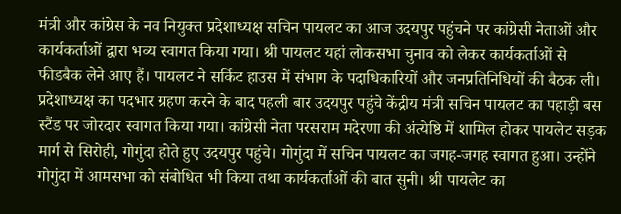मंत्री और कांग्रेस के नव नियुक्त प्रदेशाध्यक्ष सचिन पायलट का आज उदयपुर पहुंचने पर कांग्रेसी नेताओं और कार्यकर्ताओं द्वारा भव्य स्वागत किया गया। श्री पायलट यहां लोकसभा चुनाव को लेकर कार्यकर्ताओं से फीडबैक लेने आए हैं। पायलट ने सर्किट हाउस में संभाग के पदाधिकारियों और जनप्रतिनिधियों की बैठक ली।
प्रदेशाध्यक्ष का पदभार ग्रहण करने के बाद पहली बार उदयपुर पहुंचे केंद्रीय मंत्री सचिन पायलट का पहाड़ी बस स्टैंड पर जोरदार स्वागत किया गया। कांग्रेसी नेता परसराम मदेरणा की अंत्येष्ठि में शामिल होकर पायलेट सड़क मार्ग से सिरोही, गोगुंदा होते हुए उदयपुर पहुंचे। गोगुंदा में सचिन पायलट का जगह-जगह स्वागत हुआ। उन्होंने गोगुंदा में आमसभा को संबोधित भी किया तथा कार्यकर्ताओं की बात सुनी। श्री पायलेट का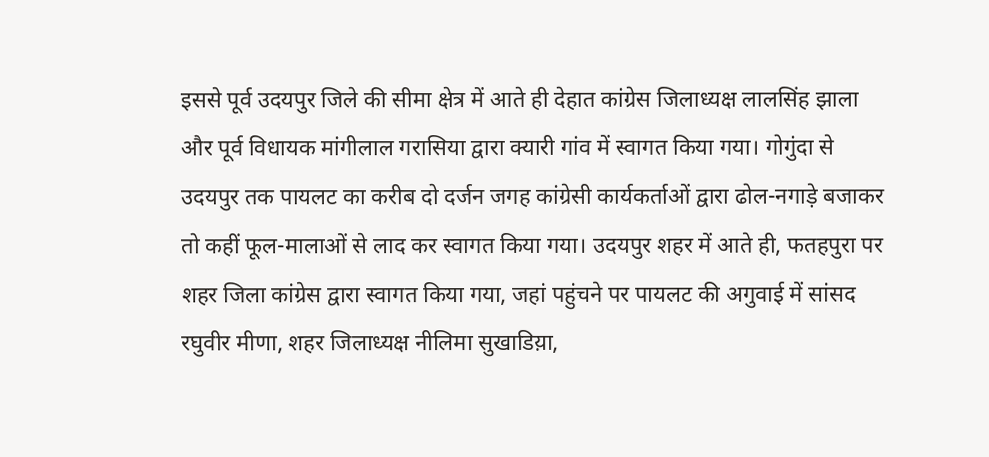इससे पूर्व उदयपुर जिले की सीमा क्षेत्र में आते ही देहात कांग्रेस जिलाध्यक्ष लालसिंह झाला और पूर्व विधायक मांगीलाल गरासिया द्वारा क्यारी गांव में स्वागत किया गया। गोगुंदा से उदयपुर तक पायलट का करीब दो दर्जन जगह कांग्रेसी कार्यकर्ताओं द्वारा ढोल-नगाड़े बजाकर तो कहीं फूल-मालाओं से लाद कर स्वागत किया गया। उदयपुर शहर में आते ही, फतहपुरा पर शहर जिला कांग्रेस द्वारा स्वागत किया गया, जहां पहुंचने पर पायलट की अगुवाई में सांसद रघुवीर मीणा, शहर जिलाध्यक्ष नीलिमा सुखाडिय़ा,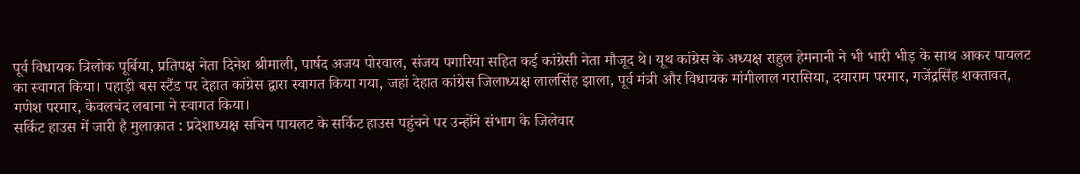पूर्व विधायक त्रिलोक पूर्बिया, प्रतिपक्ष नेता दिनेश श्रीमाली, पार्षद अजय पोरवाल, संजय पगारिया सहित कई कांग्रेसी नेता मौजूद थे। यूथ कांग्रेस के अध्यक्ष राहुल हेमनानी ने भी भारी भीड़ के साथ आकर पायलट का स्वागत किया। पहाड़ी बस स्टैंड पर देहात कांग्रेस द्वारा स्वागत किया गया, जहां देहात कांग्रेस जिलाध्यक्ष लालसिंह झाला, पूर्व मंत्री और विधायक मांगीलाल गरासिया, दयाराम परमार, गजेंद्रसिंह शक्तावत, गणेश परमार, केवलचंद लबाना ने स्वागत किया।
सर्किट हाउस में जारी है मुलाक़ात : प्रदेशाध्यक्ष सचिन पायलट के सर्किट हाउस पहुंचने पर उन्होंने संभाग के जिलेवार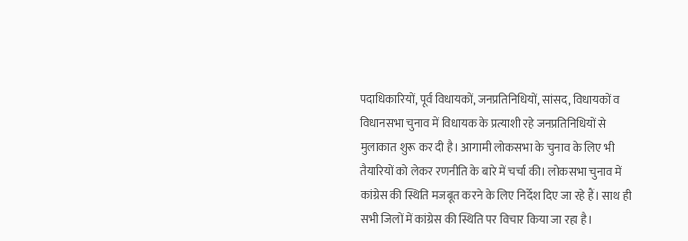पदाधिकारियों, पूर्व विधायकों, जनप्रतिनिधियों, सांसद, विधायकों व विधानसभा चुनाव में विधायक के प्रत्याशी रहे जनप्रतिनिधियों से मुलाकात शुरू कर दी है। आगामी लोकसभा के चुनाव के लिए भी तैयारियों को लेकर रणनीति के बारे में चर्चा की। लोकसभा चुनाव में कांग्रेस की स्थिति मजबूत करने के लिए निर्देश दिए जा रहे हैं। साथ ही सभी जिलों में कांग्रेस की स्थिति पर विचार किया जा रहा है।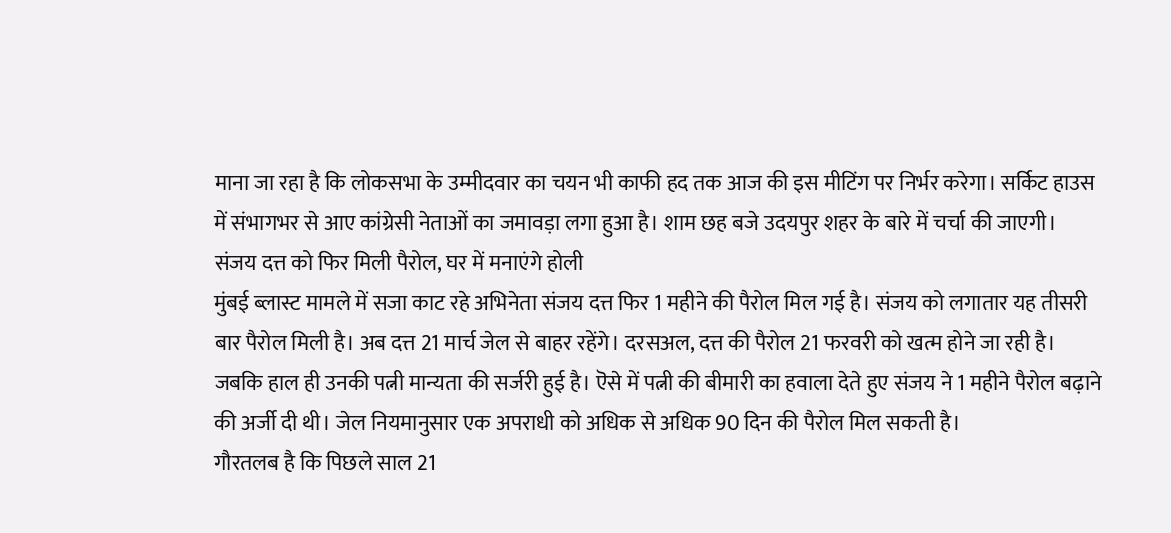माना जा रहा है कि लोकसभा के उम्मीदवार का चयन भी काफी हद तक आज की इस मीटिंग पर निर्भर करेगा। सर्किट हाउस में संभागभर से आए कांग्रेसी नेताओं का जमावड़ा लगा हुआ है। शाम छह बजे उदयपुर शहर के बारे में चर्चा की जाएगी।
संजय दत्त को फिर मिली पैरोल, घर में मनाएंगे होली
मुंबई ब्लास्ट मामले में सजा काट रहे अभिनेता संजय दत्त फिर 1 महीने की पैरोल मिल गई है। संजय को लगातार यह तीसरी बार पैरोल मिली है। अब दत्त 21 मार्च जेल से बाहर रहेंगे। दरसअल, दत्त की पैरोल 21 फरवरी को खत्म होने जा रही है। जबकि हाल ही उनकी पत्नी मान्यता की सर्जरी हुई है। ऎसे में पत्नी की बीमारी का हवाला देते हुए संजय ने 1 महीने पैरोल बढ़ाने की अर्जी दी थी। जेल नियमानुसार एक अपराधी को अधिक से अधिक 90 दिन की पैरोल मिल सकती है।
गौरतलब है कि पिछले साल 21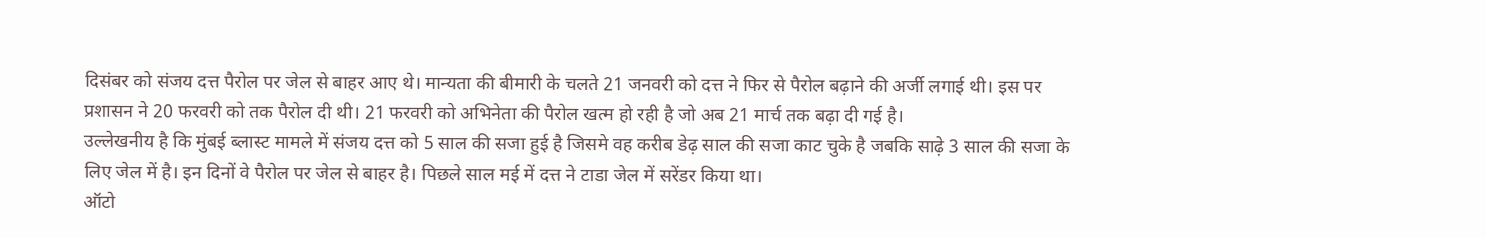दिसंबर को संजय दत्त पैरोल पर जेल से बाहर आए थे। मान्यता की बीमारी के चलते 21 जनवरी को दत्त ने फिर से पैरोल बढ़ाने की अर्जी लगाई थी। इस पर प्रशासन ने 20 फरवरी को तक पैरोल दी थी। 21 फरवरी को अभिनेता की पैरोल खत्म हो रही है जो अब 21 मार्च तक बढ़ा दी गई है।
उल्लेखनीय है कि मुंबई ब्लास्ट मामले में संजय दत्त को 5 साल की सजा हुई है जिसमे वह करीब डेढ़ साल की सजा काट चुके है जबकि साढ़े 3 साल की सजा के लिए जेल में है। इन दिनों वे पैरोल पर जेल से बाहर है। पिछले साल मई में दत्त ने टाडा जेल में सरेंडर किया था।
ऑटो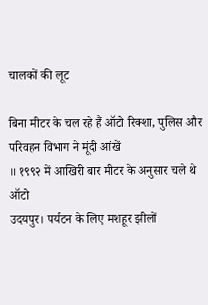चालकों की लूट

बिना मीटर के चल रहे हैं ऑटो रिक्शा, पुलिस और परिवहन विभाग ने मूंदी आंखें
॥ १९९२ में आखिरी बार मीटर के अनुसार चले थे ऑटो
उदयपुर। पर्यटन के लिए मशहूर झीलों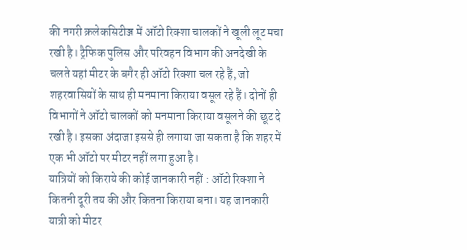की नगरी क्रलेकसिटीञ्ज में ऑटो रिक्शा चालकों ने खूली लूट मचा रखी है। ट्रैफिक पुलिस और परिवहन विभाग की अनदेखी के चलते यहां मीटर के बगैर ही ऑटो रिक्शा चल रहे हैं, जो शहरवासियों के साथ ही मनमाना किराया वसूल रहे हैं। दोनों ही विभागों ने ऑटो चालकों को मनमाना किराया वसूलने की छूट दे रखी है। इसका अंदाजा इससे ही लगाया जा सकता है कि शहर में एक भी ऑटो पर मीटर नहीं लगा हुआ है।
यात्रियों को किराये की कोई जानकारी नहीं : ऑटो रिक्शा ने कितनी दूरी तय की और कितना किराया बना। यह जानकारी यात्री को मीटर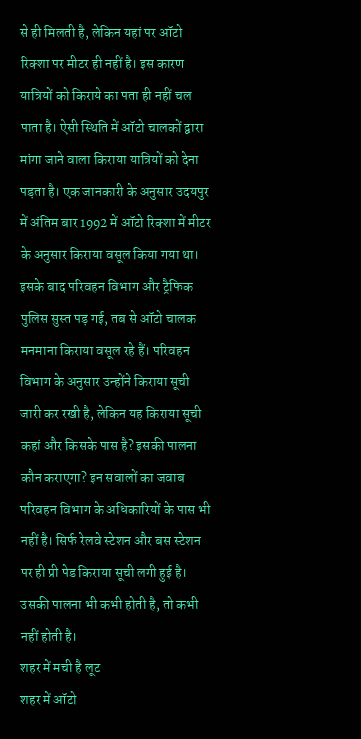से ही मिलती है, लेकिन यहां पर ऑटो रिक्शा पर मीटर ही नहीं है। इस कारण यात्रियों को किराये का पता ही नहीं चल पाता है। ऐसी स्थिति में ऑटो चालकों द्वारा मांगा जाने वाला किराया यात्रियों को देना पड़ता है। एक जानकारी के अनुसार उदयपुर में अंतिम बार 1992 में ऑटो रिक्शा में मीटर के अनुसार किराया वसूल किया गया था। इसके बाद परिवहन विभाग और ट्रैफिक पुलिस सुस्त पड़ गई, तब से ऑटो चालक मनमाना किराया वसूल रहे हैं। परिवहन विभाग के अनुसार उन्होंने किराया सूची जारी कर रखी है, लेकिन यह किराया सूची कहां और किसके पास है? इसकी पालना कौन कराएगा? इन सवालों का जवाब परिवहन विभाग के अधिकारियों के पास भी नहीं है। सिर्फ रेलवे स्टेशन और बस स्टेशन पर ही प्री पेड किराया सूची लगी हुई है। उसकी पालना भी कभी होती है, तो कभी नहीं होती है।
शहर में मची है लूट
शहर में ऑटो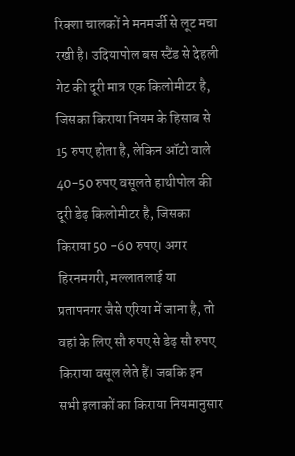रिक्शा चालकों ने मनमर्जी से लूट मचा रखी है। उदियापोल बस स्टैंड से देहली गेट की दूरी मात्र एक किलोमीटर है, जिसका किराया नियम के हिसाब से 15 रुपए होता है, लेकिन ऑटो वाले 40-50 रुपए वसूलते हाथीपोल की दूरी डेढ़ किलोमीटर है, जिसका किराया 50 -60 रुपए। अगर हिरनमगरी, मल्लातलाई या प्रतापनगर जैसे एरिया में जाना है, तो वहां के लिए सौ रुपए से डेढ़ सौ रुपए किराया वसूल लेते हैं। जबकि इन सभी इलाकों का किराया नियमानुसार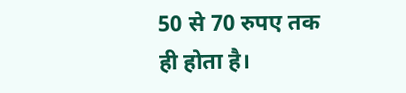50 से 70 रुपए तक ही होता है।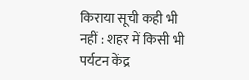किराया सूची कही भी नहीं : शहर में किसी भी पर्यटन केंद्र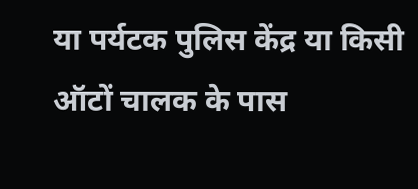या पर्यटक पुलिस केंद्र या किसी ऑटों चालक के पास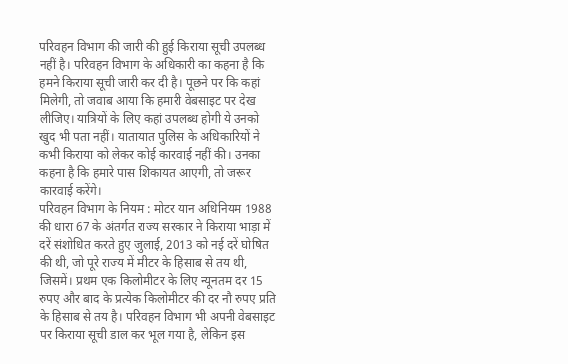परिवहन विभाग की जारी की हुई किराया सूची उपलब्ध नहीं है। परिवहन विभाग के अधिकारी का कहना है कि हमने किराया सूची जारी कर दी है। पूछने पर कि कहां मिलेगी, तो जवाब आया कि हमारी वेबसाइट पर देख लीजिए। यात्रियों के लिए कहां उपलब्ध होगी ये उनको खुद भी पता नहीं। यातायात पुलिस के अधिकारियों ने कभी किराया को लेकर कोई कारवाई नहीं की। उनका कहना है कि हमारे पास शिकायत आएगी, तो जरूर कारवाई करेंगे।
परिवहन विभाग के नियम : मोटर यान अधिनियम 1988 की धारा 67 के अंतर्गत राज्य सरकार ने किराया भाड़ा में दरें संशोधित करते हुए जुलाई, 2013 को नई दरें घोषित की थी, जो पूरे राज्य में मीटर के हिसाब से तय थी, जिसमें। प्रथम एक किलोमीटर के लिए न्यूनतम दर 15 रुपए और बाद के प्रत्येक किलोमीटर की दर नौ रुपए प्रति के हिसाब से तय है। परिवहन विभाग भी अपनी वेबसाइट पर किराया सूची डाल कर भूल गया है, लेकिन इस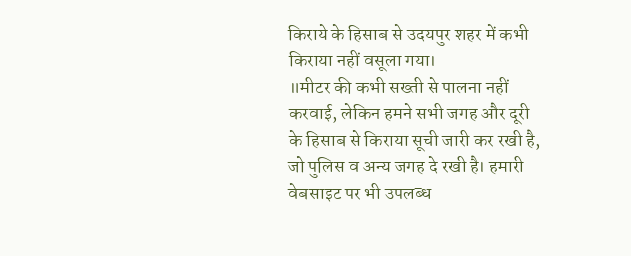किराये के हिसाब से उदयपुर शहर में कभी किराया नहीं वसूला गया।
॥मीटर की कभी सख्ती से पालना नहीं करवाई, लेकिन हमने सभी जगह और दूरी के हिसाब से किराया सूची जारी कर रखी है, जो पुलिस व अन्य जगह दे रखी है। हमारी वेबसाइट पर भी उपलब्ध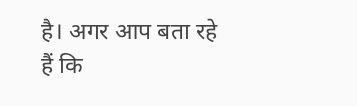है। अगर आप बता रहे हैं कि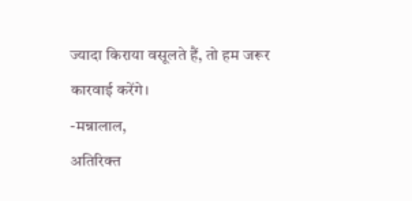ज्यादा किराया वसूलते हैं, तो हम जरूर कारवाई करेंगे।
-मन्नालाल,
अतिरिक्त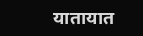यातायात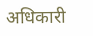अधिकारी